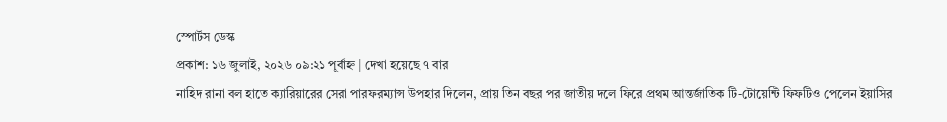স্পোর্টস ডেস্ক
প্রকাশ: ১৬ জুলাই, ২০২৬ ০৯:২১ পূর্বাহ্ন | দেখা হয়েছে ৭ বার
নাহিদ রানা বল হাতে ক্যারিয়ারের সেরা পারফরম্যান্স উপহার দিলেন, প্রায় তিন বছর পর জাতীয় দলে ফিরে প্রথম আন্তর্জাতিক টি-টোয়েন্টি ফিফটিও পেলেন ইয়াসির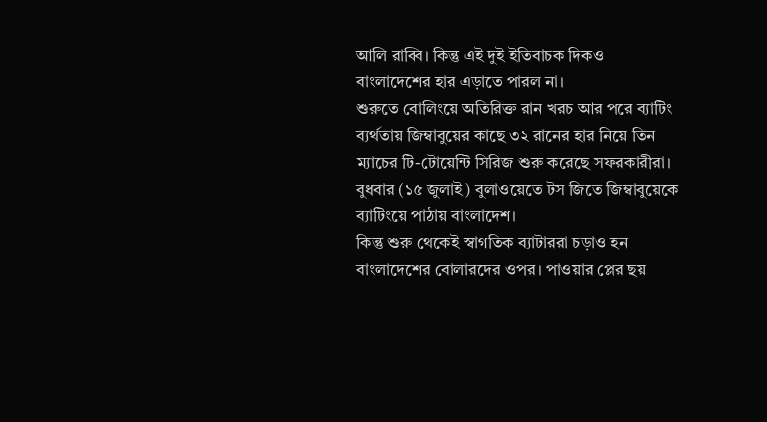আলি রাব্বি। কিন্তু এই দুই ইতিবাচক দিকও বাংলাদেশের হার এড়াতে পারল না।
শুরুতে বোলিংয়ে অতিরিক্ত রান খরচ আর পরে ব্যাটিং ব্যর্থতায় জিম্বাবুয়ের কাছে ৩২ রানের হার নিয়ে তিন ম্যাচের টি-টোয়েন্টি সিরিজ শুরু করেছে সফরকারীরা।
বুধবার (১৫ জুলাই) বুলাওয়েতে টস জিতে জিম্বাবুয়েকে ব্যাটিংয়ে পাঠায় বাংলাদেশ।
কিন্তু শুরু থেকেই স্বাগতিক ব্যাটাররা চড়াও হন বাংলাদেশের বোলারদের ওপর। পাওয়ার প্লের ছয়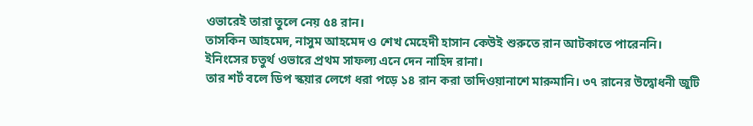ওভারেই তারা তুলে নেয় ৫৪ রান।
তাসকিন আহমেদ, নাসুম আহমেদ ও শেখ মেহেদী হাসান কেউই শুরুতে রান আটকাতে পারেননি।
ইনিংসের চতুর্থ ওভারে প্রথম সাফল্য এনে দেন নাহিদ রানা।
তার শর্ট বলে ডিপ স্কয়ার লেগে ধরা পড়ে ১৪ রান করা তাদিওয়ানাশে মারুমানি। ৩৭ রানের উদ্বোধনী জুটি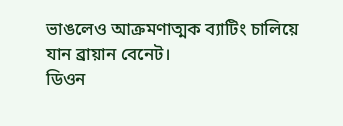ভাঙলেও আক্রমণাত্মক ব্যাটিং চালিয়ে যান ব্রায়ান বেনেট।
ডিওন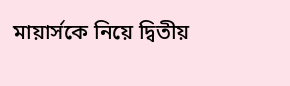মায়ার্সকে নিয়ে দ্বিতীয়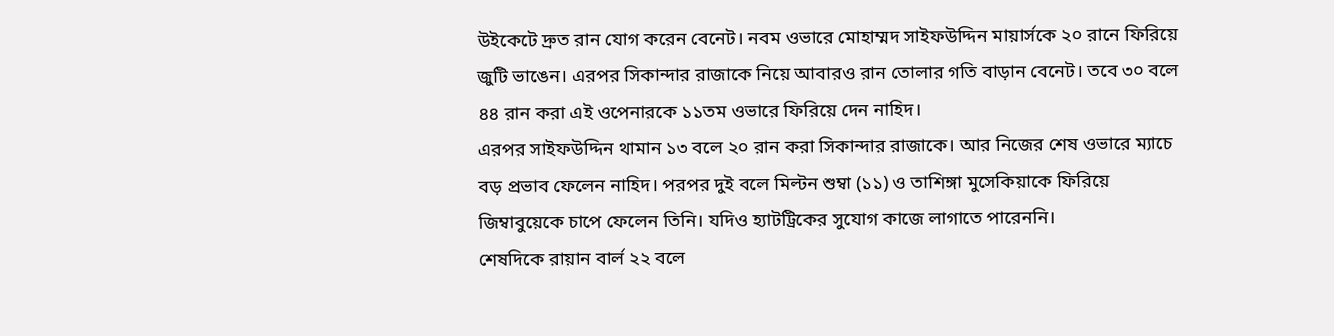উইকেটে দ্রুত রান যোগ করেন বেনেট। নবম ওভারে মোহাম্মদ সাইফউদ্দিন মায়ার্সকে ২০ রানে ফিরিয়ে জুটি ভাঙেন। এরপর সিকান্দার রাজাকে নিয়ে আবারও রান তোলার গতি বাড়ান বেনেট। তবে ৩০ বলে ৪৪ রান করা এই ওপেনারকে ১১তম ওভারে ফিরিয়ে দেন নাহিদ।
এরপর সাইফউদ্দিন থামান ১৩ বলে ২০ রান করা সিকান্দার রাজাকে। আর নিজের শেষ ওভারে ম্যাচে বড় প্রভাব ফেলেন নাহিদ। পরপর দুই বলে মিল্টন শুম্বা (১১) ও তাশিঙ্গা মুসেকিয়াকে ফিরিয়ে জিম্বাবুয়েকে চাপে ফেলেন তিনি। যদিও হ্যাটট্রিকের সুযোগ কাজে লাগাতে পারেননি।
শেষদিকে রায়ান বার্ল ২২ বলে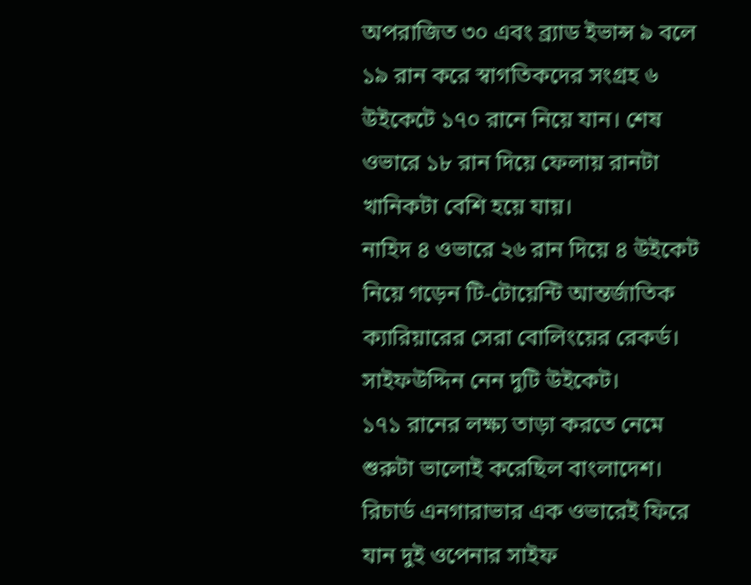অপরাজিত ৩০ এবং ব্র্যাড ইভান্স ৯ বলে ১৯ রান করে স্বাগতিকদের সংগ্রহ ৬ উইকেটে ১৭০ রানে নিয়ে যান। শেষ ওভারে ১৮ রান দিয়ে ফেলায় রানটা খানিকটা বেশি হয়ে যায়।
নাহিদ ৪ ওভারে ২৬ রান দিয়ে ৪ উইকেট নিয়ে গড়েন টি-টোয়েন্টি আন্তর্জাতিক ক্যারিয়ারের সেরা বোলিংয়ের রেকর্ড। সাইফউদ্দিন নেন দুটি উইকেট।
১৭১ রানের লক্ষ্য তাড়া করতে নেমে শুরুটা ভালোই করেছিল বাংলাদেশ। রিচার্ড এনগারাভার এক ওভারেই ফিরে যান দুই ওপেনার সাইফ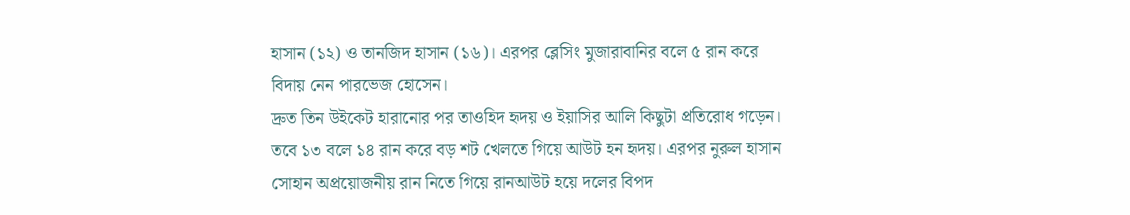হাসান (১২) ও তানজিদ হাসান (১৬)। এরপর ব্লেসিং মুজারাবানির বলে ৫ রান করে বিদায় নেন পারভেজ হোসেন।
দ্রুত তিন উইকেট হারানোর পর তাওহিদ হৃদয় ও ইয়াসির আলি কিছুটা প্রতিরোধ গড়েন। তবে ১৩ বলে ১৪ রান করে বড় শট খেলতে গিয়ে আউট হন হৃদয়। এরপর নুরুল হাসান সোহান অপ্রয়োজনীয় রান নিতে গিয়ে রানআউট হয়ে দলের বিপদ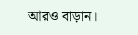আরও বাড়ান।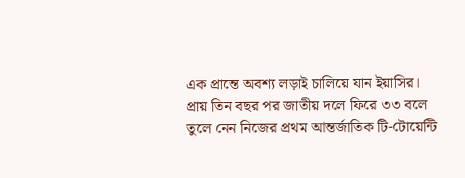এক প্রান্তে অবশ্য লড়াই চালিয়ে যান ইয়াসির। প্রায় তিন বছর পর জাতীয় দলে ফিরে ৩৩ বলে তুলে নেন নিজের প্রথম আন্তর্জাতিক টি-টোয়েন্টি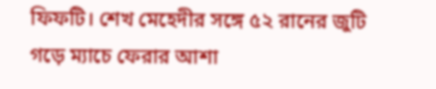ফিফটি। শেখ মেহেদীর সঙ্গে ৫২ রানের জুটি গড়ে ম্যাচে ফেরার আশা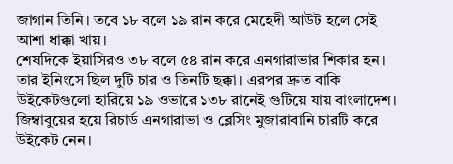জাগান তিনি। তবে ১৮ বলে ১৯ রান করে মেহেদী আউট হলে সেই আশা ধাক্কা খায়।
শেষদিকে ইয়াসিরও ৩৮ বলে ৫৪ রান করে এনগারাভার শিকার হন। তার ইনিংসে ছিল দুটি চার ও তিনটি ছক্কা। এরপর দ্রুত বাকি উইকেটগুলো হারিয়ে ১৯ ওভারে ১৩৮ রানেই গুটিয়ে যায় বাংলাদেশ।
জিম্বাবুয়ের হয়ে রিচার্ড এনগারাভা ও ব্লেসিং মুজারাবানি চারটি করে উইকেট নেন।